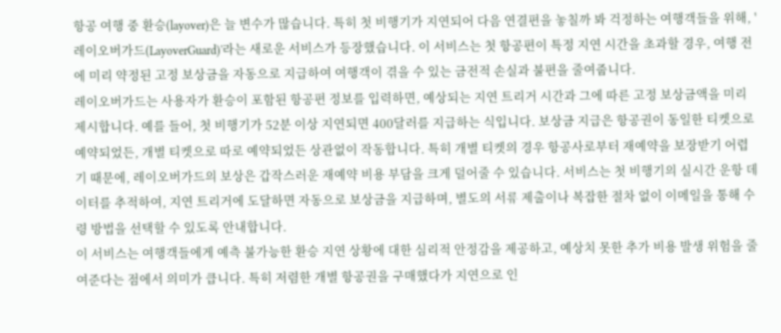항공 여행 중 환승(layover)은 늘 변수가 많습니다. 특히 첫 비행기가 지연되어 다음 연결편을 놓칠까 봐 걱정하는 여행객들을 위해, '레이오버가드(LayoverGuard)'라는 새로운 서비스가 등장했습니다. 이 서비스는 첫 항공편이 특정 지연 시간을 초과할 경우, 여행 전에 미리 약정된 고정 보상금을 자동으로 지급하여 여행객이 겪을 수 있는 금전적 손실과 불편을 줄여줍니다.
레이오버가드는 사용자가 환승이 포함된 항공편 정보를 입력하면, 예상되는 지연 트리거 시간과 그에 따른 고정 보상금액을 미리 제시합니다. 예를 들어, 첫 비행기가 52분 이상 지연되면 400달러를 지급하는 식입니다. 보상금 지급은 항공권이 동일한 티켓으로 예약되었든, 개별 티켓으로 따로 예약되었든 상관없이 작동합니다. 특히 개별 티켓의 경우 항공사로부터 재예약을 보장받기 어렵기 때문에, 레이오버가드의 보상은 갑작스러운 재예약 비용 부담을 크게 덜어줄 수 있습니다. 서비스는 첫 비행기의 실시간 운항 데이터를 추적하여, 지연 트리거에 도달하면 자동으로 보상금을 지급하며, 별도의 서류 제출이나 복잡한 절차 없이 이메일을 통해 수령 방법을 선택할 수 있도록 안내합니다.
이 서비스는 여행객들에게 예측 불가능한 환승 지연 상황에 대한 심리적 안정감을 제공하고, 예상치 못한 추가 비용 발생 위험을 줄여준다는 점에서 의미가 큽니다. 특히 저렴한 개별 항공권을 구매했다가 지연으로 인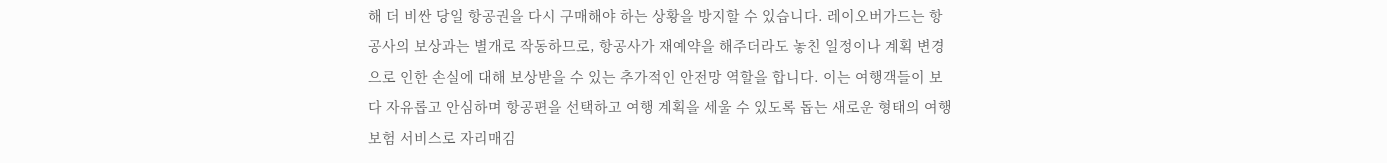해 더 비싼 당일 항공권을 다시 구매해야 하는 상황을 방지할 수 있습니다. 레이오버가드는 항공사의 보상과는 별개로 작동하므로, 항공사가 재예약을 해주더라도 놓친 일정이나 계획 변경으로 인한 손실에 대해 보상받을 수 있는 추가적인 안전망 역할을 합니다. 이는 여행객들이 보다 자유롭고 안심하며 항공편을 선택하고 여행 계획을 세울 수 있도록 돕는 새로운 형태의 여행 보험 서비스로 자리매김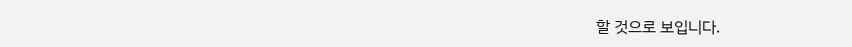할 것으로 보입니다.